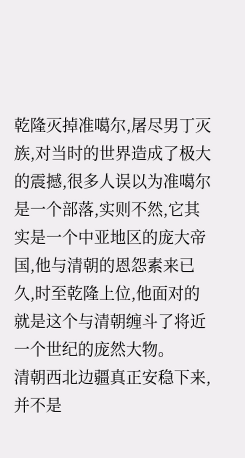乾隆灭掉准噶尔,屠尽男丁灭族,对当时的世界造成了极大的震撼,很多人误以为准噶尔是一个部落,实则不然,它其实是一个中亚地区的庞大帝国,他与清朝的恩怨素来已久,时至乾隆上位,他面对的就是这个与清朝缠斗了将近一个世纪的庞然大物。
清朝西北边疆真正安稳下来,并不是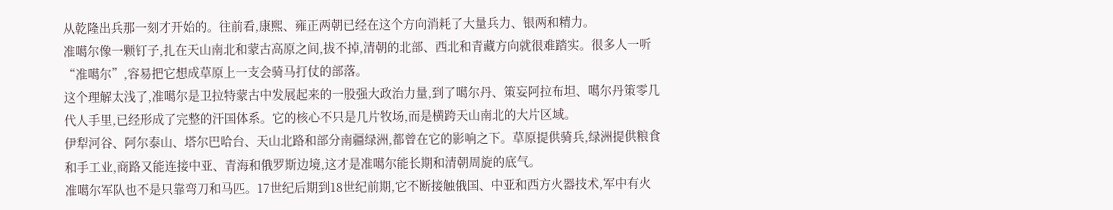从乾隆出兵那一刻才开始的。往前看,康熙、雍正两朝已经在这个方向消耗了大量兵力、银两和精力。
准噶尔像一颗钉子,扎在天山南北和蒙古高原之间,拔不掉,清朝的北部、西北和青藏方向就很难踏实。很多人一听“准噶尔”,容易把它想成草原上一支会骑马打仗的部落。
这个理解太浅了,准噶尔是卫拉特蒙古中发展起来的一股强大政治力量,到了噶尔丹、策妄阿拉布坦、噶尔丹策零几代人手里,已经形成了完整的汗国体系。它的核心不只是几片牧场,而是横跨天山南北的大片区域。
伊犁河谷、阿尔泰山、塔尔巴哈台、天山北路和部分南疆绿洲,都曾在它的影响之下。草原提供骑兵,绿洲提供粮食和手工业,商路又能连接中亚、青海和俄罗斯边境,这才是准噶尔能长期和清朝周旋的底气。
准噶尔军队也不是只靠弯刀和马匹。17世纪后期到18世纪前期,它不断接触俄国、中亚和西方火器技术,军中有火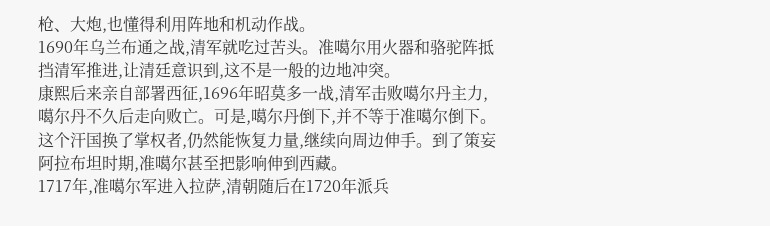枪、大炮,也懂得利用阵地和机动作战。
1690年乌兰布通之战,清军就吃过苦头。准噶尔用火器和骆驼阵抵挡清军推进,让清廷意识到,这不是一般的边地冲突。
康熙后来亲自部署西征,1696年昭莫多一战,清军击败噶尔丹主力,噶尔丹不久后走向败亡。可是,噶尔丹倒下,并不等于准噶尔倒下。
这个汗国换了掌权者,仍然能恢复力量,继续向周边伸手。到了策妄阿拉布坦时期,准噶尔甚至把影响伸到西藏。
1717年,准噶尔军进入拉萨,清朝随后在1720年派兵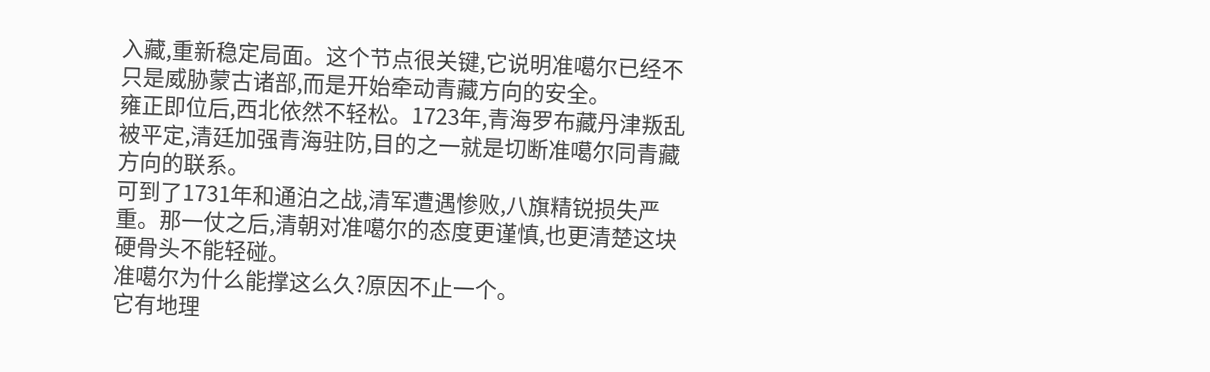入藏,重新稳定局面。这个节点很关键,它说明准噶尔已经不只是威胁蒙古诸部,而是开始牵动青藏方向的安全。
雍正即位后,西北依然不轻松。1723年,青海罗布藏丹津叛乱被平定,清廷加强青海驻防,目的之一就是切断准噶尔同青藏方向的联系。
可到了1731年和通泊之战,清军遭遇惨败,八旗精锐损失严重。那一仗之后,清朝对准噶尔的态度更谨慎,也更清楚这块硬骨头不能轻碰。
准噶尔为什么能撑这么久?原因不止一个。
它有地理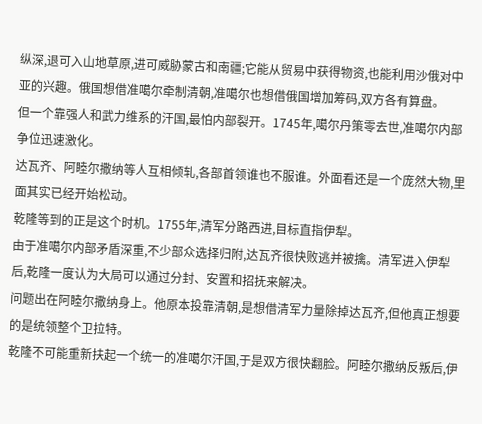纵深,退可入山地草原,进可威胁蒙古和南疆;它能从贸易中获得物资,也能利用沙俄对中亚的兴趣。俄国想借准噶尔牵制清朝,准噶尔也想借俄国增加筹码,双方各有算盘。
但一个靠强人和武力维系的汗国,最怕内部裂开。1745年,噶尔丹策零去世,准噶尔内部争位迅速激化。
达瓦齐、阿睦尔撒纳等人互相倾轧,各部首领谁也不服谁。外面看还是一个庞然大物,里面其实已经开始松动。
乾隆等到的正是这个时机。1755年,清军分路西进,目标直指伊犁。
由于准噶尔内部矛盾深重,不少部众选择归附,达瓦齐很快败逃并被擒。清军进入伊犁后,乾隆一度认为大局可以通过分封、安置和招抚来解决。
问题出在阿睦尔撒纳身上。他原本投靠清朝,是想借清军力量除掉达瓦齐,但他真正想要的是统领整个卫拉特。
乾隆不可能重新扶起一个统一的准噶尔汗国,于是双方很快翻脸。阿睦尔撒纳反叛后,伊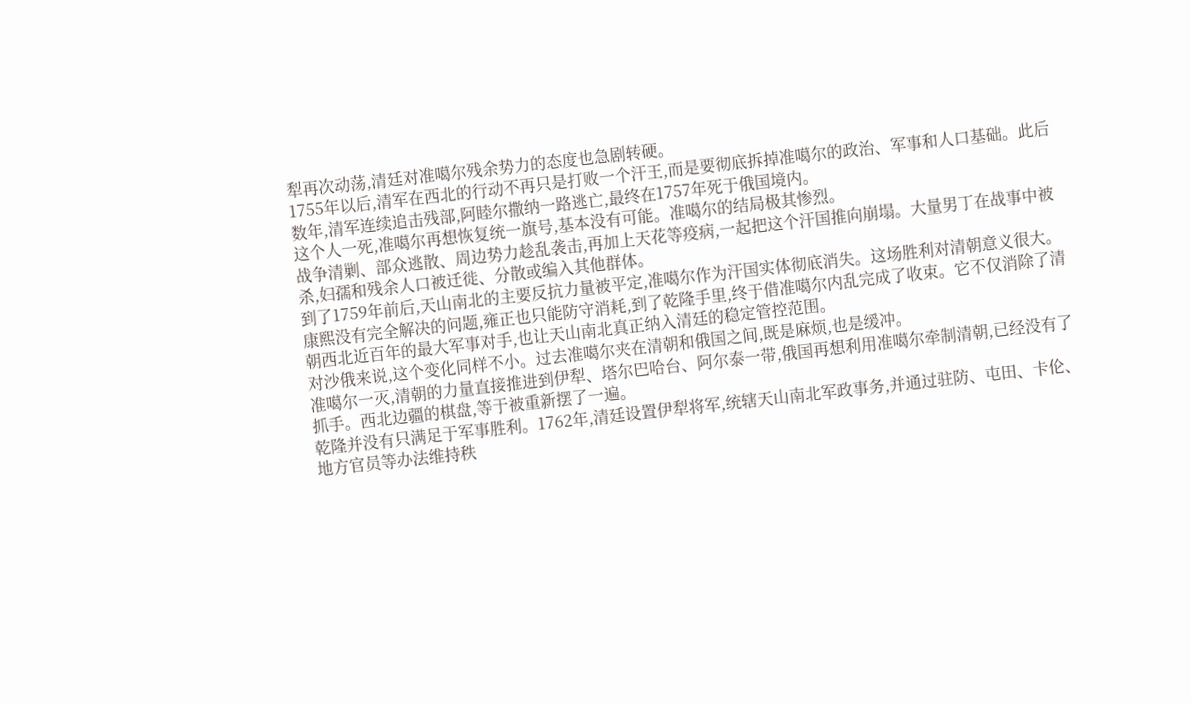犁再次动荡,清廷对准噶尔残余势力的态度也急剧转硬。
1755年以后,清军在西北的行动不再只是打败一个汗王,而是要彻底拆掉准噶尔的政治、军事和人口基础。此后数年,清军连续追击残部,阿睦尔撒纳一路逃亡,最终在1757年死于俄国境内。
这个人一死,准噶尔再想恢复统一旗号,基本没有可能。准噶尔的结局极其惨烈。
战争清剿、部众逃散、周边势力趁乱袭击,再加上天花等疫病,一起把这个汗国推向崩塌。大量男丁在战事中被杀,妇孺和残余人口被迁徙、分散或编入其他群体。
到了1759年前后,天山南北的主要反抗力量被平定,准噶尔作为汗国实体彻底消失。这场胜利对清朝意义很大。
康熙没有完全解决的问题,雍正也只能防守消耗,到了乾隆手里,终于借准噶尔内乱完成了收束。它不仅消除了清朝西北近百年的最大军事对手,也让天山南北真正纳入清廷的稳定管控范围。
对沙俄来说,这个变化同样不小。过去准噶尔夹在清朝和俄国之间,既是麻烦,也是缓冲。
准噶尔一灭,清朝的力量直接推进到伊犁、塔尔巴哈台、阿尔泰一带,俄国再想利用准噶尔牵制清朝,已经没有了抓手。西北边疆的棋盘,等于被重新摆了一遍。
乾隆并没有只满足于军事胜利。1762年,清廷设置伊犁将军,统辖天山南北军政事务,并通过驻防、屯田、卡伦、地方官员等办法维持秩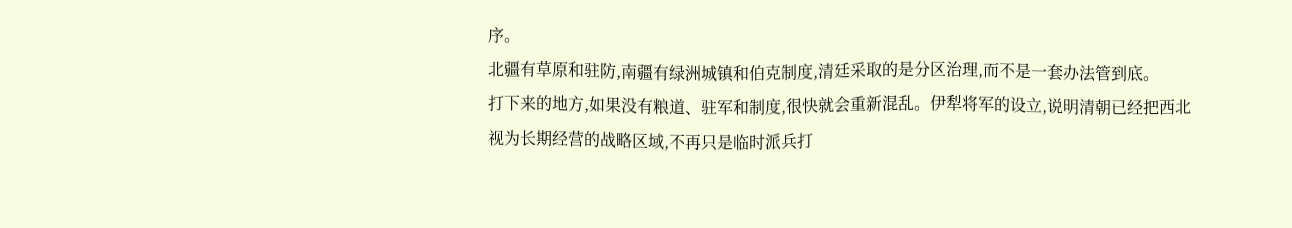序。
北疆有草原和驻防,南疆有绿洲城镇和伯克制度,清廷采取的是分区治理,而不是一套办法管到底。
打下来的地方,如果没有粮道、驻军和制度,很快就会重新混乱。伊犁将军的设立,说明清朝已经把西北视为长期经营的战略区域,不再只是临时派兵打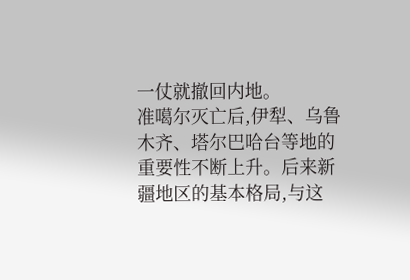一仗就撤回内地。
准噶尔灭亡后,伊犁、乌鲁木齐、塔尔巴哈台等地的重要性不断上升。后来新疆地区的基本格局,与这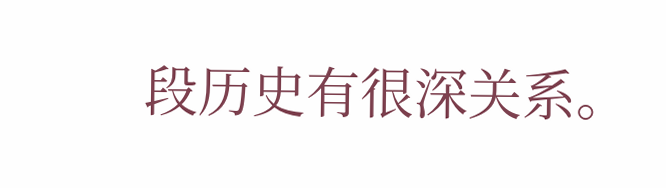段历史有很深关系。